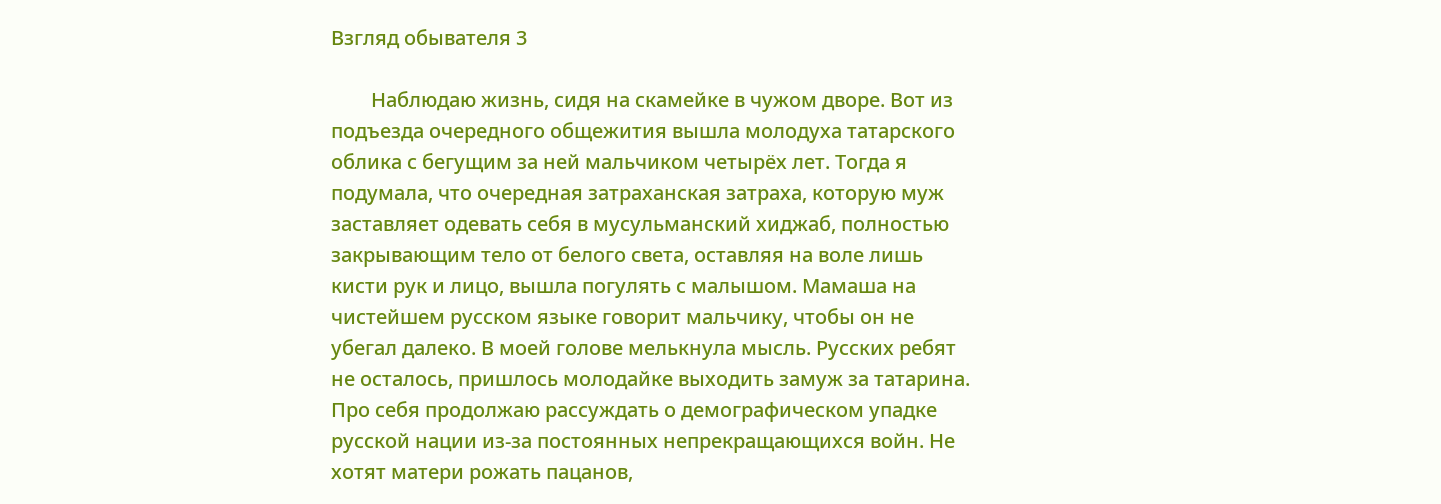Взгляд обывателя 3

        Наблюдаю жизнь, сидя на скамейке в чужом дворе. Вот из подъезда очередного общежития вышла молодуха татарского облика с бегущим за ней мальчиком четырёх лет. Тогда я подумала, что очередная затраханская затраха, которую муж заставляет одевать себя в мусульманский хиджаб, полностью закрывающим тело от белого света, оставляя на воле лишь кисти рук и лицо, вышла погулять с малышом. Мамаша на чистейшем русском языке говорит мальчику, чтобы он не убегал далеко. В моей голове мелькнула мысль. Русских ребят не осталось, пришлось молодайке выходить замуж за татарина. Про себя продолжаю рассуждать о демографическом упадке русской нации из-за постоянных непрекращающихся войн. Не хотят матери рожать пацанов,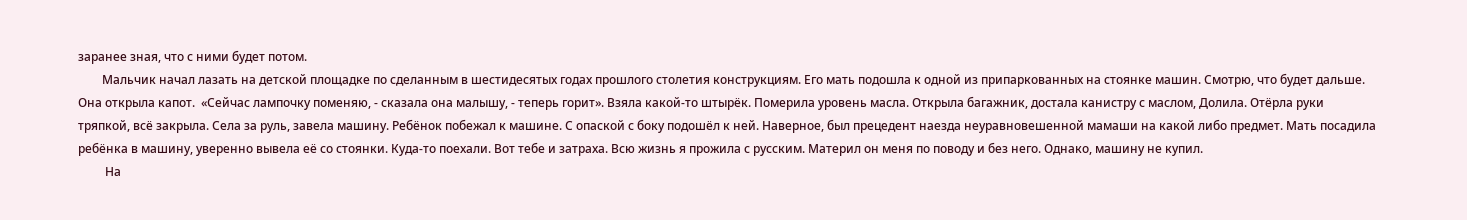заранее зная, что с ними будет потом.
        Мальчик начал лазать на детской площадке по сделанным в шестидесятых годах прошлого столетия конструкциям. Его мать подошла к одной из припаркованных на стоянке машин. Смотрю, что будет дальше. Она открыла капот.  «Сейчас лампочку поменяю, - сказала она малышу, - теперь горит». Взяла какой-то штырёк. Померила уровень масла. Открыла багажник, достала канистру с маслом, Долила. Отёрла руки тряпкой, всё закрыла. Села за руль, завела машину. Ребёнок побежал к машине. С опаской с боку подошёл к ней. Наверное, был прецедент наезда неуравновешенной мамаши на какой либо предмет. Мать посадила ребёнка в машину, уверенно вывела её со стоянки. Куда-то поехали. Вот тебе и затраха. Всю жизнь я прожила с русским. Материл он меня по поводу и без него. Однако, машину не купил.
         На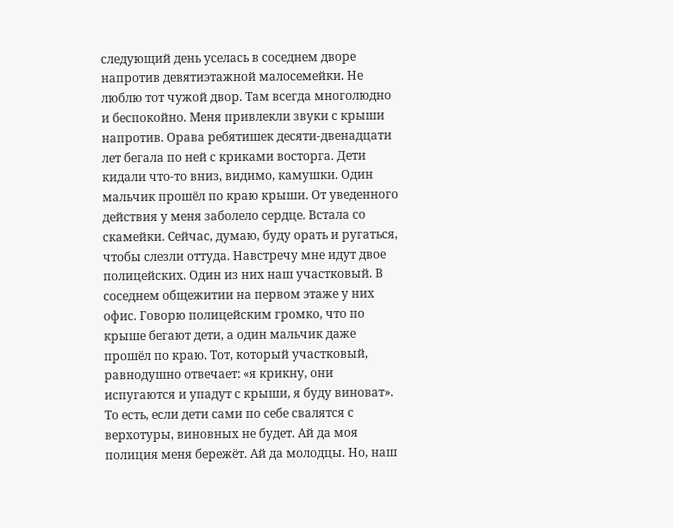следующий день уселась в соседнем дворе напротив девятиэтажной малосемейки. Не люблю тот чужой двор. Там всегда многолюдно и беспокойно. Меня привлекли звуки с крыши напротив. Орава ребятишек десяти-двенадцати лет бегала по ней с криками восторга. Дети кидали что-то вниз, видимо, камушки. Один мальчик прошёл по краю крыши. От уведенного действия у меня заболело сердце. Встала со скамейки. Сейчас, думаю, буду орать и ругаться, чтобы слезли оттуда. Навстречу мне идут двое полицейских. Один из них наш участковый. В соседнем общежитии на первом этаже у них офис. Говорю полицейским громко, что по крыше бегают дети, а один мальчик даже прошёл по краю. Тот, который участковый, равнодушно отвечает: «я крикну, они испугаются и упадут с крыши, я буду виноват». То есть, если дети сами по себе свалятся с верхотуры, виновных не будет. Ай да моя полиция меня бережёт. Ай да молодцы. Но, наш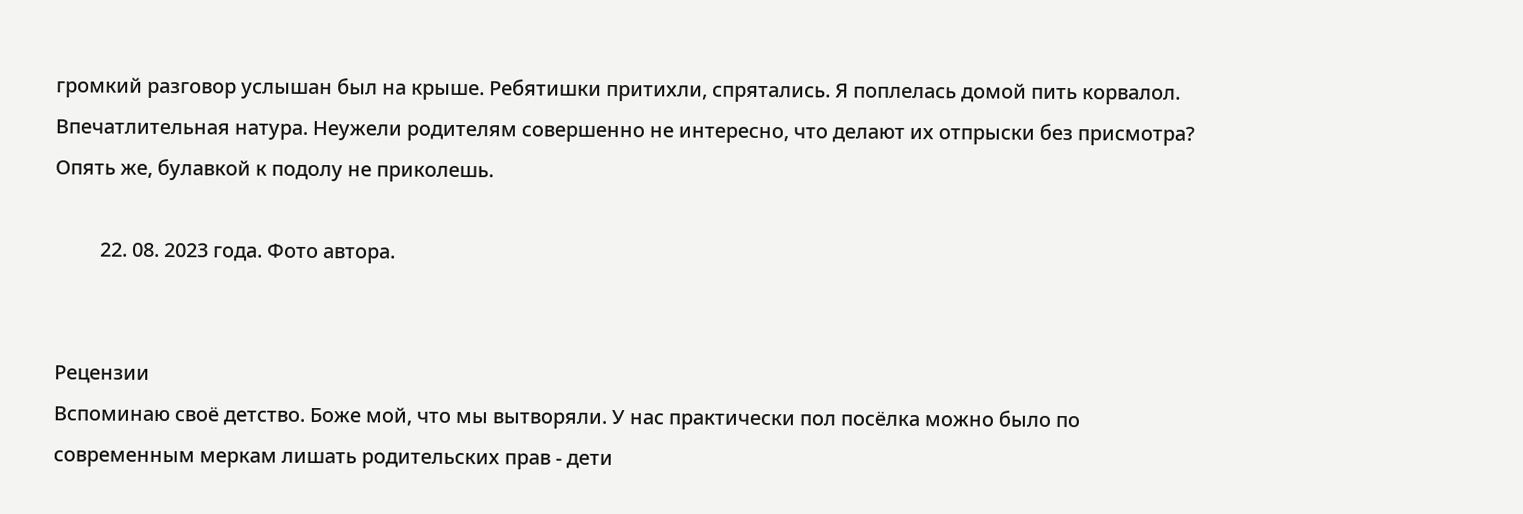громкий разговор услышан был на крыше. Ребятишки притихли, спрятались. Я поплелась домой пить корвалол. Впечатлительная натура. Неужели родителям совершенно не интересно, что делают их отпрыски без присмотра? Опять же, булавкой к подолу не приколешь.

         22. 08. 2023 года. Фото автора.


Рецензии
Вспоминаю своё детство. Боже мой, что мы вытворяли. У нас практически пол посёлка можно было по современным меркам лишать родительских прав - дети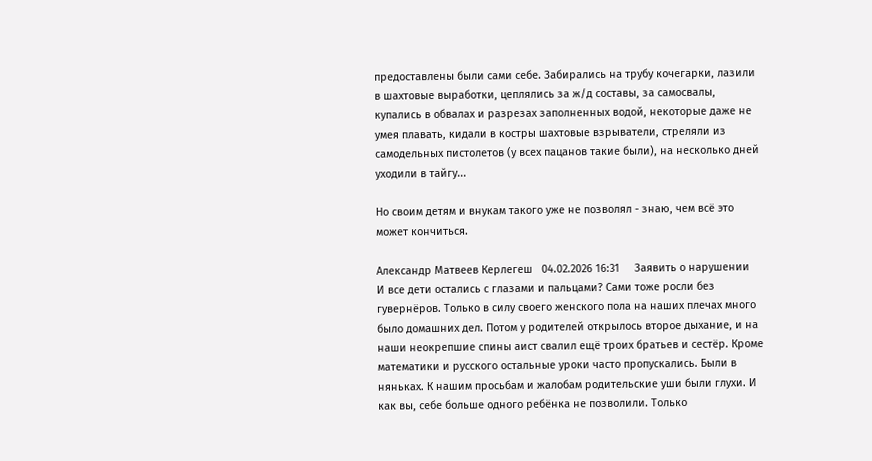предоставлены были сами себе. Забирались на трубу кочегарки, лазили в шахтовые выработки, цеплялись за ж/д составы, за самосвалы, купались в обвалах и разрезах заполненных водой, некоторые даже не умея плавать, кидали в костры шахтовые взрыватели, стреляли из самодельных пистолетов (у всех пацанов такие были), на несколько дней уходили в тайгу...

Но своим детям и внукам такого уже не позволял - знаю, чем всё это может кончиться.

Александр Матвеев Керлегеш   04.02.2026 16:31     Заявить о нарушении
И все дети остались с глазами и пальцами? Сами тоже росли без гувернёров. Только в силу своего женского пола на наших плечах много было домашних дел. Потом у родителей открылось второе дыхание, и на наши неокрепшие спины аист свалил ещё троих братьев и сестёр. Кроме математики и русского остальные уроки часто пропускались. Были в няньках. К нашим просьбам и жалобам родительские уши были глухи. И как вы, себе больше одного ребёнка не позволили. Только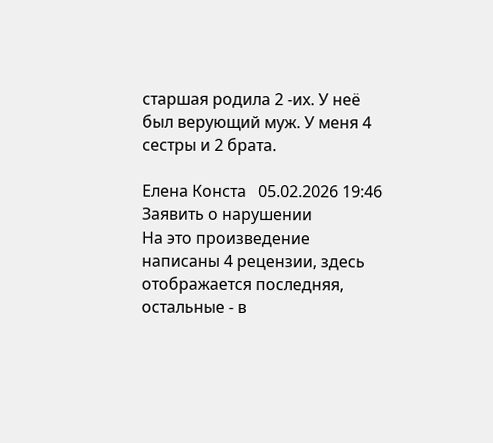старшая родила 2 -их. У неё был верующий муж. У меня 4 сестры и 2 брата.

Елена Конста   05.02.2026 19:46   Заявить о нарушении
На это произведение написаны 4 рецензии, здесь отображается последняя, остальные - в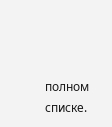полном списке.